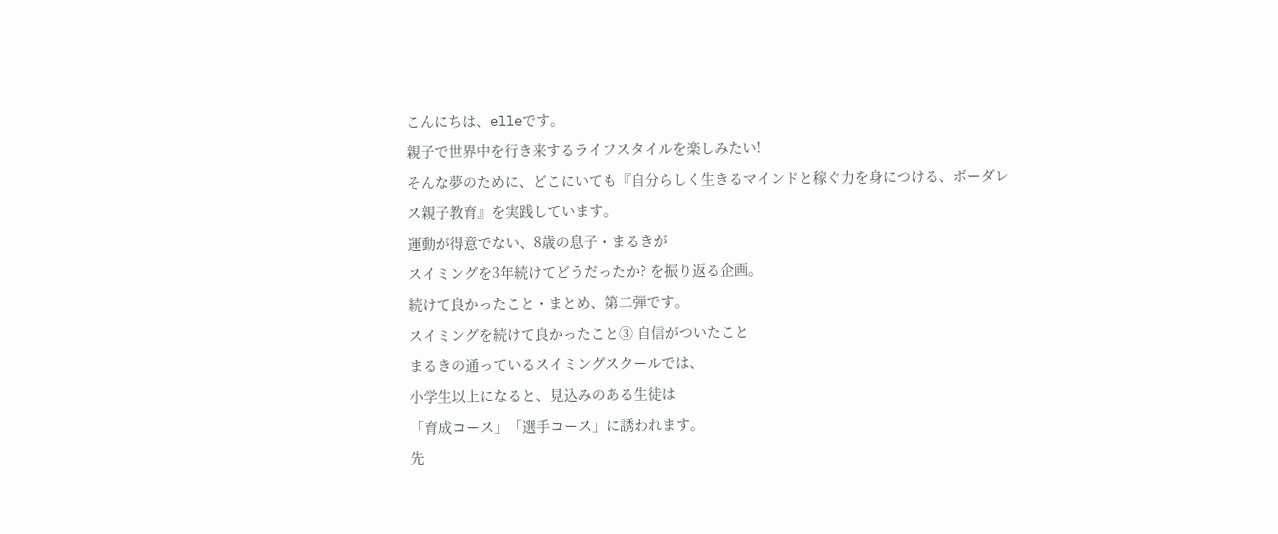こんにちは、elleです。
親子で世界中を行き来するライフスタイルを楽しみたい!
そんな夢のために、どこにいても『自分らしく生きるマインドと稼ぐ力を身につける、ボーダレス親子教育』を実践しています。
運動が得意でない、8歳の息子・まるきが
スイミングを3年続けてどうだったか? を振り返る企画。
続けて良かったこと・まとめ、第二弾です。
スイミングを続けて良かったこと③ 自信がついたこと
まるきの通っているスイミングスクールでは、
小学生以上になると、見込みのある生徒は
「育成コース」「選手コース」に誘われます。
先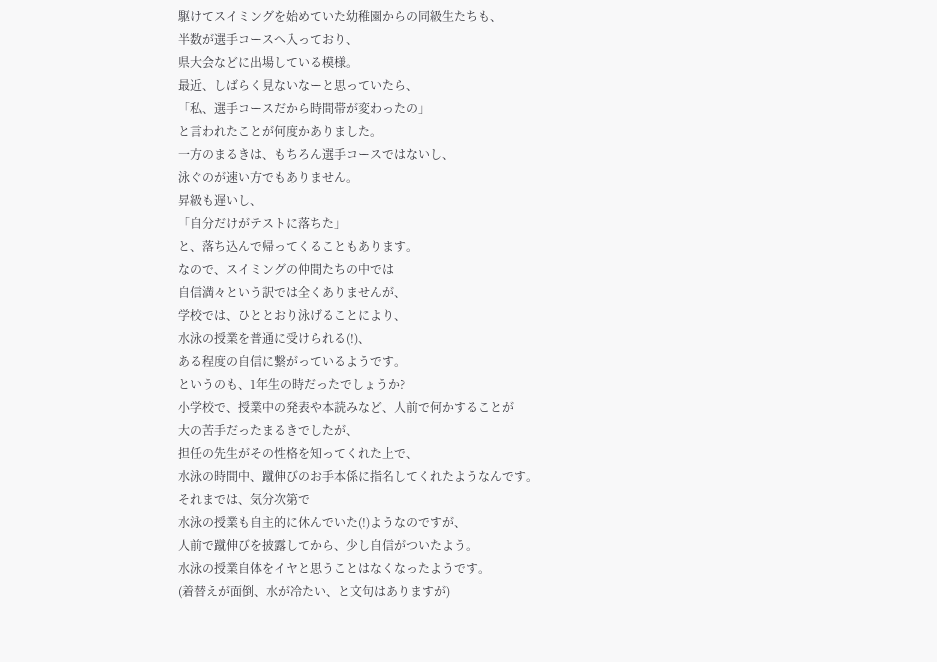駆けてスイミングを始めていた幼稚園からの同級生たちも、
半数が選手コースへ入っており、
県大会などに出場している模様。
最近、しばらく見ないなーと思っていたら、
「私、選手コースだから時間帯が変わったの」
と言われたことが何度かありました。
一方のまるきは、もちろん選手コースではないし、
泳ぐのが速い方でもありません。
昇級も遅いし、
「自分だけがテストに落ちた」
と、落ち込んで帰ってくることもあります。
なので、スイミングの仲間たちの中では
自信満々という訳では全くありませんが、
学校では、ひととおり泳げることにより、
水泳の授業を普通に受けられる(!)、
ある程度の自信に繋がっているようです。
というのも、1年生の時だったでしょうか?
小学校で、授業中の発表や本読みなど、人前で何かすることが
大の苦手だったまるきでしたが、
担任の先生がその性格を知ってくれた上で、
水泳の時間中、蹴伸びのお手本係に指名してくれたようなんです。
それまでは、気分次第で
水泳の授業も自主的に休んでいた(!)ようなのですが、
人前で蹴伸びを披露してから、少し自信がついたよう。
水泳の授業自体をイヤと思うことはなくなったようです。
(着替えが面倒、水が冷たい、と文句はありますが)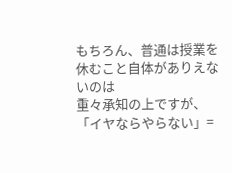もちろん、普通は授業を休むこと自体がありえないのは
重々承知の上ですが、
「イヤならやらない」=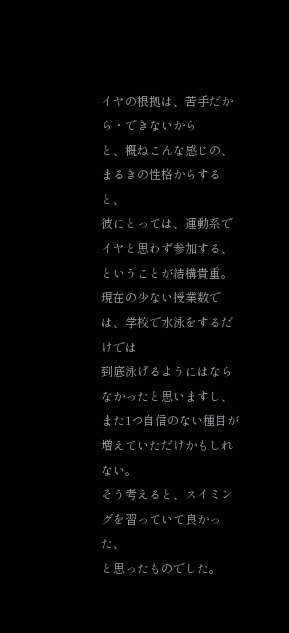イヤの根拠は、苦手だから・できないから
と、概ねこんな感じの、まるきの性格からすると、
彼にとっては、運動系でイヤと思わず参加する、ということが結構貴重。
現在の少ない授業数では、学校で水泳をするだけでは
到底泳げるようにはならなかったと思いますし、
また1つ自信のない種目が増えていただけかもしれない。
そう考えると、スイミングを習っていて良かった、
と思ったものでした。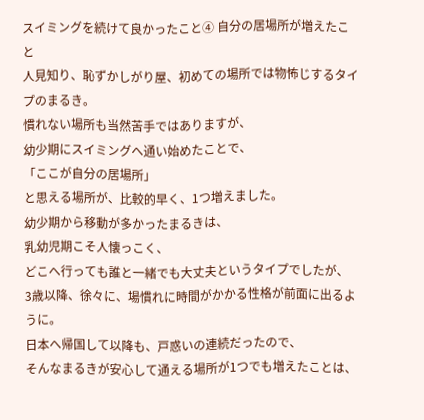スイミングを続けて良かったこと④ 自分の居場所が増えたこと
人見知り、恥ずかしがり屋、初めての場所では物怖じするタイプのまるき。
慣れない場所も当然苦手ではありますが、
幼少期にスイミングへ通い始めたことで、
「ここが自分の居場所」
と思える場所が、比較的早く、1つ増えました。
幼少期から移動が多かったまるきは、
乳幼児期こそ人懐っこく、
どこへ行っても誰と一緒でも大丈夫というタイプでしたが、
3歳以降、徐々に、場慣れに時間がかかる性格が前面に出るように。
日本へ帰国して以降も、戸惑いの連続だったので、
そんなまるきが安心して通える場所が1つでも増えたことは、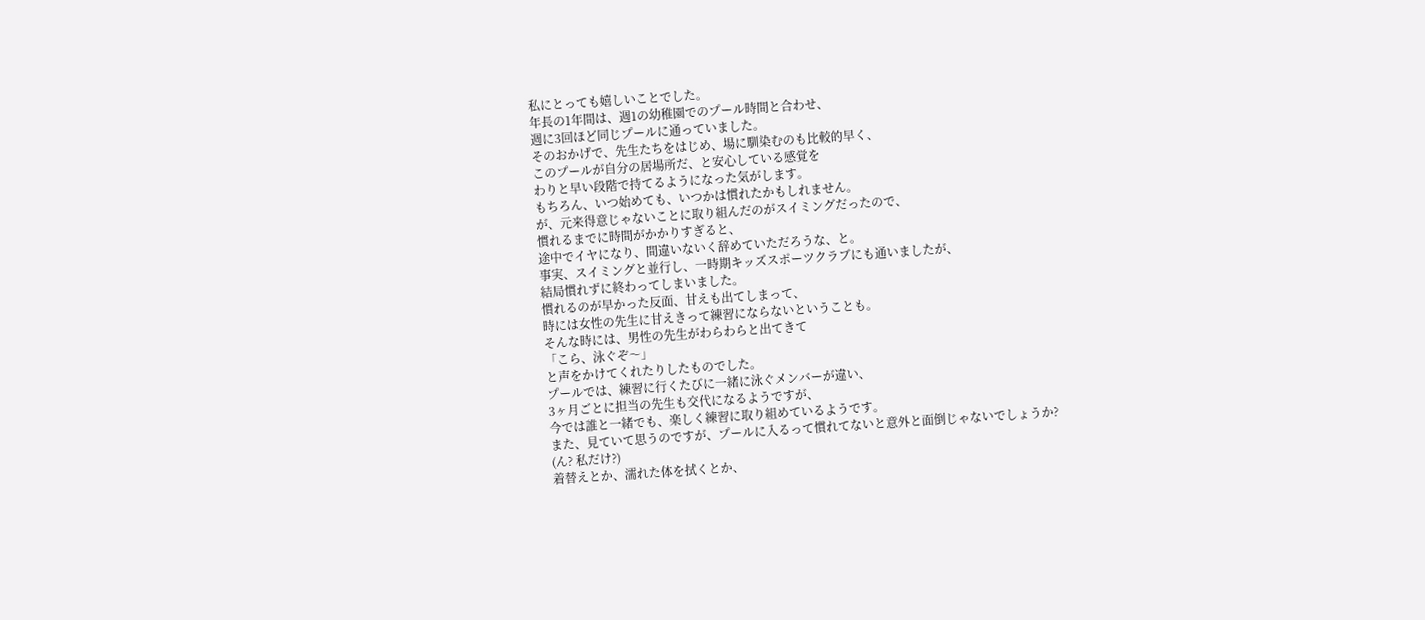私にとっても嬉しいことでした。
年長の1年間は、週1の幼稚園でのプール時間と合わせ、
週に3回ほど同じプールに通っていました。
そのおかげで、先生たちをはじめ、場に馴染むのも比較的早く、
このプールが自分の居場所だ、と安心している感覚を
わりと早い段階で持てるようになった気がします。
もちろん、いつ始めても、いつかは慣れたかもしれません。
が、元来得意じゃないことに取り組んだのがスイミングだったので、
慣れるまでに時間がかかりすぎると、
途中でイヤになり、間違いないく辞めていただろうな、と。
事実、スイミングと並行し、一時期キッズスポーツクラブにも通いましたが、
結局慣れずに終わってしまいました。
慣れるのが早かった反面、甘えも出てしまって、
時には女性の先生に甘えきって練習にならないということも。
そんな時には、男性の先生がわらわらと出てきて
「こら、泳ぐぞ〜」
と声をかけてくれたりしたものでした。
プールでは、練習に行くたびに一緒に泳ぐメンバーが違い、
3ヶ月ごとに担当の先生も交代になるようですが、
今では誰と一緒でも、楽しく練習に取り組めているようです。
また、見ていて思うのですが、プールに入るって慣れてないと意外と面倒じゃないでしょうか?
(ん? 私だけ?)
着替えとか、濡れた体を拭くとか、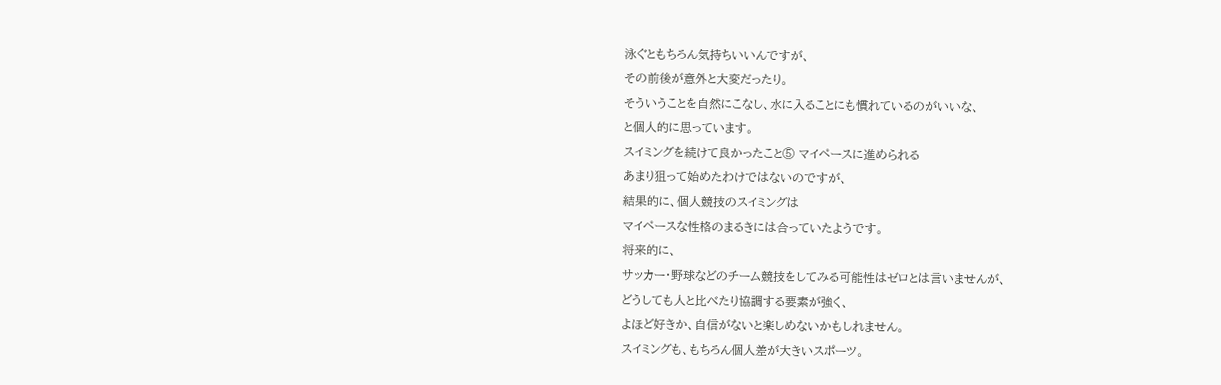泳ぐともちろん気持ちいいんですが、
その前後が意外と大変だったり。
そういうことを自然にこなし、水に入ることにも慣れているのがいいな、
と個人的に思っています。
スイミングを続けて良かったこと⑤ マイペースに進められる
あまり狙って始めたわけではないのですが、
結果的に、個人競技のスイミングは
マイペースな性格のまるきには合っていたようです。
将来的に、
サッカー・野球などのチーム競技をしてみる可能性はゼロとは言いませんが、
どうしても人と比べたり協調する要素が強く、
よほど好きか、自信がないと楽しめないかもしれません。
スイミングも、もちろん個人差が大きいスポーツ。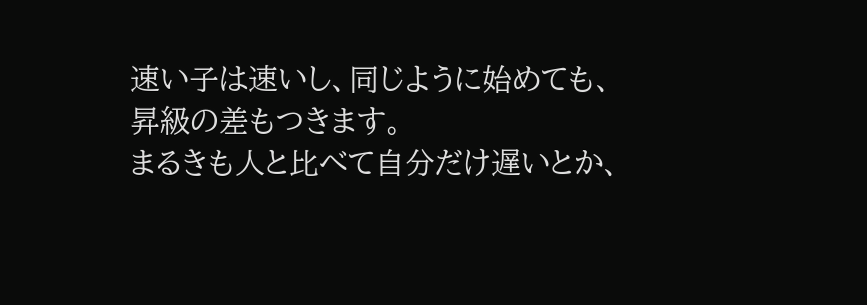速い子は速いし、同じように始めても、昇級の差もつきます。
まるきも人と比べて自分だけ遅いとか、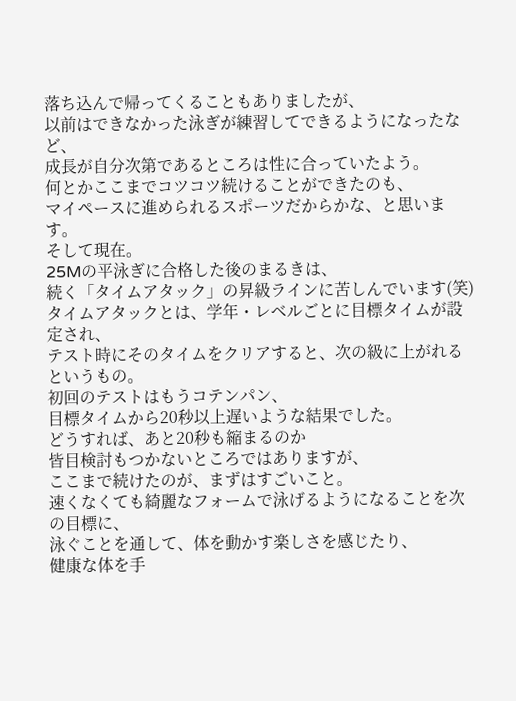落ち込んで帰ってくることもありましたが、
以前はできなかった泳ぎが練習してできるようになったなど、
成長が自分次第であるところは性に合っていたよう。
何とかここまでコツコツ続けることができたのも、
マイペースに進められるスポーツだからかな、と思います。
そして現在。
25Mの平泳ぎに合格した後のまるきは、
続く「タイムアタック」の昇級ラインに苦しんでいます(笑)
タイムアタックとは、学年・レベルごとに目標タイムが設定され、
テスト時にそのタイムをクリアすると、次の級に上がれるというもの。
初回のテストはもうコテンパン、
目標タイムから20秒以上遅いような結果でした。
どうすれば、あと20秒も縮まるのか
皆目検討もつかないところではありますが、
ここまで続けたのが、まずはすごいこと。
速くなくても綺麗なフォームで泳げるようになることを次の目標に、
泳ぐことを通して、体を動かす楽しさを感じたり、
健康な体を手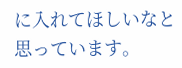に入れてほしいなと思っています。